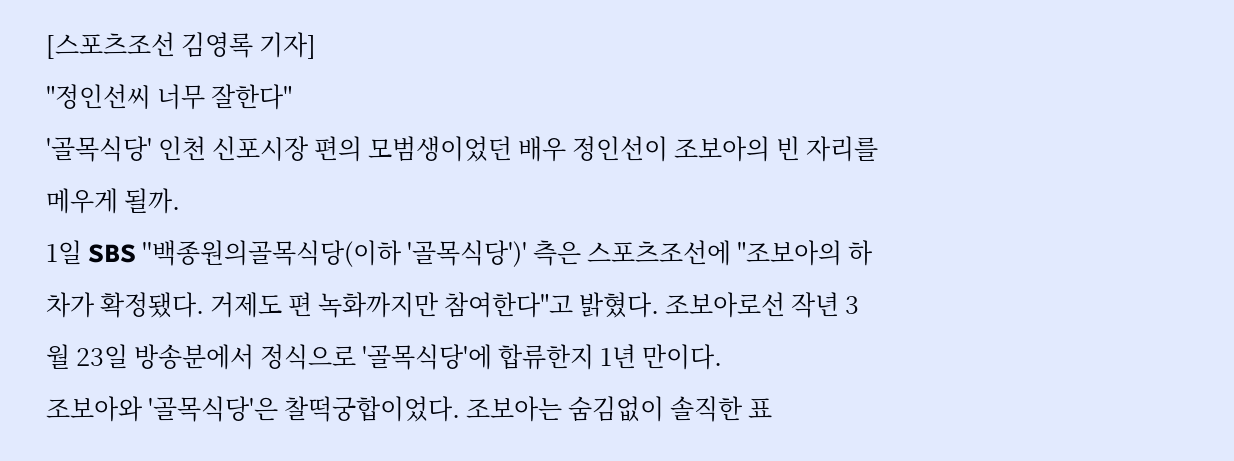[스포츠조선 김영록 기자]
"정인선씨 너무 잘한다"
'골목식당' 인천 신포시장 편의 모범생이었던 배우 정인선이 조보아의 빈 자리를 메우게 될까.
1일 SBS ''백종원의골목식당(이하 '골목식당')' 측은 스포츠조선에 "조보아의 하차가 확정됐다. 거제도 편 녹화까지만 참여한다"고 밝혔다. 조보아로선 작년 3월 23일 방송분에서 정식으로 '골목식당'에 합류한지 1년 만이다.
조보아와 '골목식당'은 찰떡궁합이었다. 조보아는 숨김없이 솔직한 표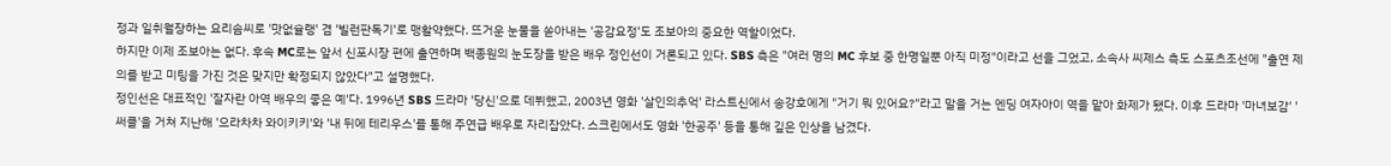정과 일취월장하는 요리솜씨로 '맛없슐랭' 겸 '빌런판독기'로 맹활약했다. 뜨거운 눈물을 쏟아내는 '공감요정'도 조보아의 중요한 역할이었다.
하지만 이제 조보아는 없다. 후속 MC로는 앞서 신포시장 편에 출연하며 백종원의 눈도장을 받은 배우 정인선이 거론되고 있다. SBS 측은 "여러 명의 MC 후보 중 한명일뿐 아직 미정"이라고 선을 그었고, 소속사 씨제스 측도 스포츠조선에 "출연 제의를 받고 미팅을 가진 것은 맞지만 확정되지 않았다"고 설명했다.
정인선은 대표적인 '잘자란 아역 배우의 좋은 예'다. 1996년 SBS 드라마 '당신'으로 데뷔했고, 2003년 영화 '살인의추억' 라스트신에서 송강호에게 "거기 뭐 있어요?"라고 말을 거는 엔딩 여자아이 역을 맡아 화제가 됐다. 이후 드라마 '마녀보감' '써클'을 거쳐 지난해 '으라차차 와이키키'와 '내 뒤에 테리우스'를 통해 주연급 배우로 자리잡았다. 스크린에서도 영화 '한공주' 등을 통해 깊은 인상을 남겼다.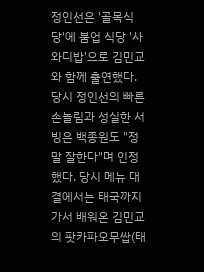정인선은 '골목식당'에 붐업 식당 '사와디밥'으로 김민교와 함께 출연했다. 당시 정인선의 빠른 손놀림과 성실한 서빙은 백종원도 "정말 잘한다"며 인정했다. 당시 메뉴 대결에서는 태국까지 가서 배워온 김민교의 팟카파오무쌉(태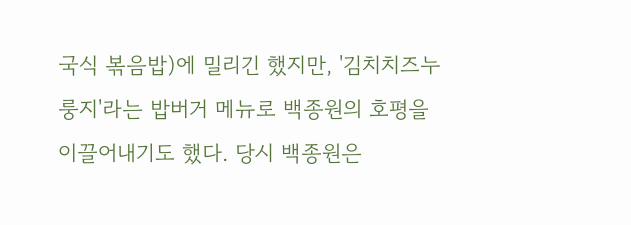국식 볶음밥)에 밀리긴 했지만, '김치치즈누룽지'라는 밥버거 메뉴로 백종원의 호평을 이끌어내기도 했다. 당시 백종원은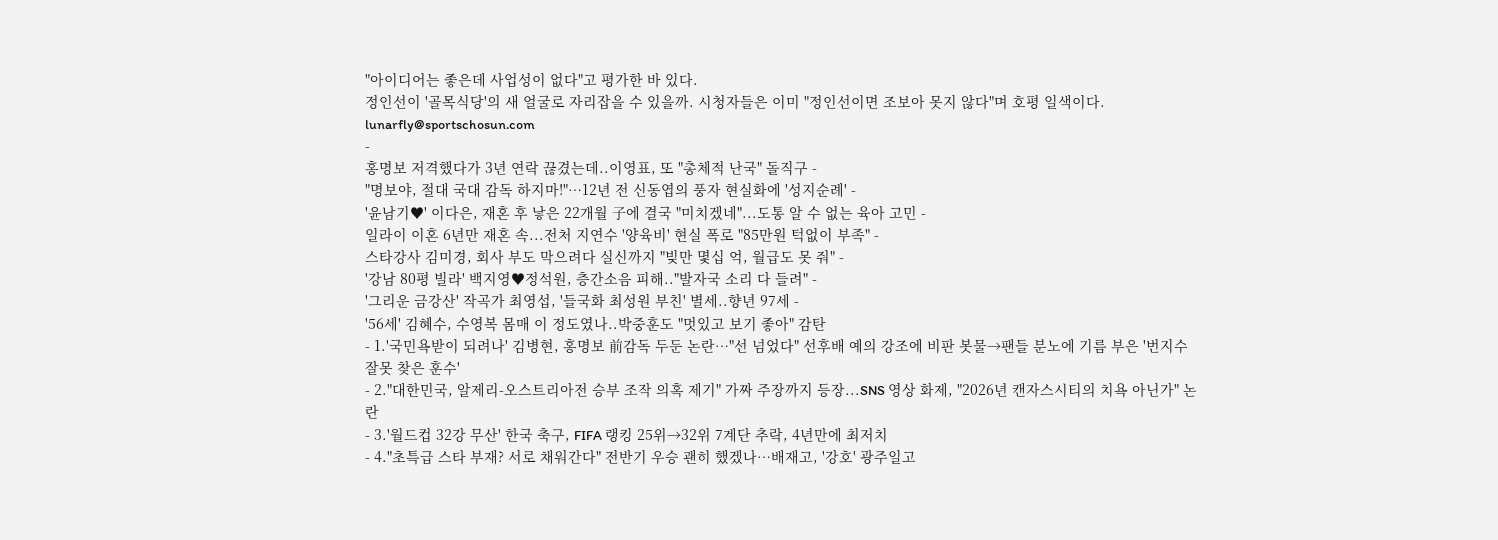"아이디어는 좋은데 사업성이 없다"고 평가한 바 있다.
정인선이 '골목식당'의 새 얼굴로 자리잡을 수 있을까. 시청자들은 이미 "정인선이면 조보아 못지 않다"며 호평 일색이다.
lunarfly@sportschosun.com
-
홍명보 저격했다가 3년 연락 끊겼는데..이영표, 또 "총체적 난국" 돌직구 -
"명보야, 절대 국대 감독 하지마!"…12년 전 신동엽의 풍자 현실화에 '성지순례' -
'윤남기♥' 이다은, 재혼 후 낳은 22개월 子에 결국 "미치겠네"...도통 알 수 없는 육아 고민 -
일라이 이혼 6년만 재혼 속...전처 지연수 '양육비' 현실 폭로 "85만원 턱없이 부족" -
스타강사 김미경, 회사 부도 막으려다 실신까지 "빚만 몇십 억, 월급도 못 줘" -
'강남 80평 빌라' 백지영♥정석원, 층간소음 피해.."발자국 소리 다 들려" -
'그리운 금강산' 작곡가 최영섭, '들국화 최성원 부친' 별세..향년 97세 -
'56세' 김혜수, 수영복 몸매 이 정도였나..박중훈도 "멋있고 보기 좋아" 감탄
- 1.'국민욕받이 되려나' 김병현, 홍명보 前감독 두둔 논란…"선 넘었다" 선후배 예의 강조에 비판 봇물→팬들 분노에 기름 부은 '번지수 잘못 찾은 훈수'
- 2."대한민국, 알제리-오스트리아전 승부 조작 의혹 제기" 가짜 주장까지 등장...SNS 영상 화제, "2026년 캔자스시티의 치욕 아닌가" 논란
- 3.'월드컵 32강 무산' 한국 축구, FIFA 랭킹 25위→32위 7계단 추락, 4년만에 최저치
- 4."초특급 스타 부재? 서로 채워간다" 전반기 우승 괜히 했겠나…배재고, '강호' 광주일고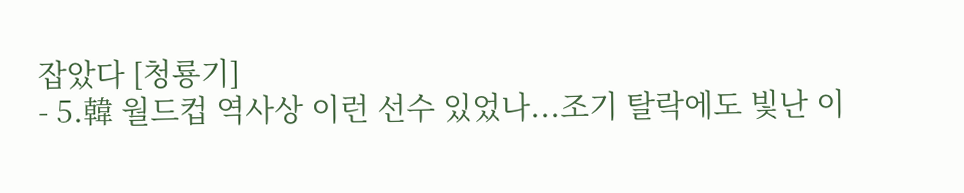잡았다 [청룡기]
- 5.韓 월드컵 역사상 이런 선수 있었나...조기 탈락에도 빛난 이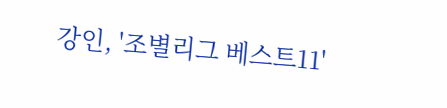강인, '조별리그 베스트11'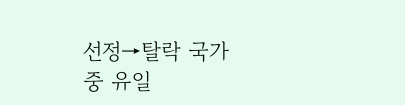선정→탈락 국가 중 유일